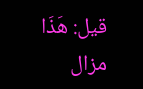قيل: هَذَا مزال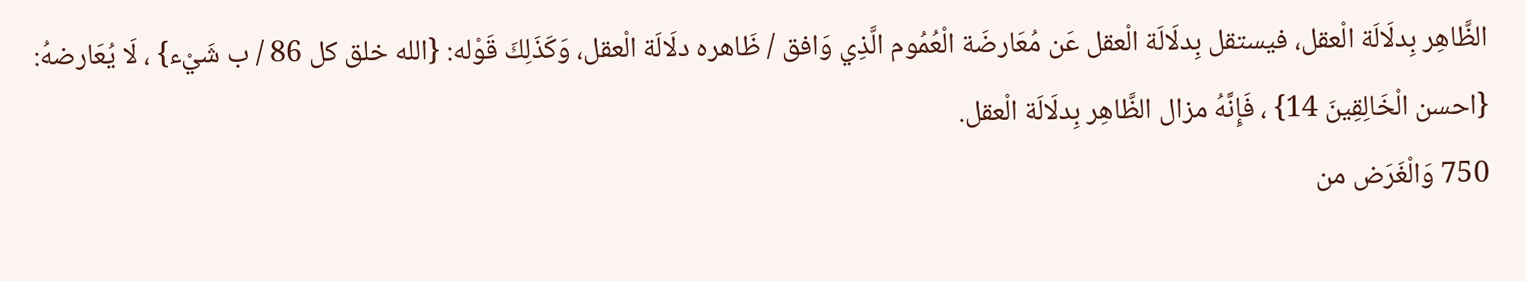الظَّاهِر بِدلَالَة الْعقل، فيستقل بِدلَالَة الْعقل عَن مُعَارضَة الْعُمُوم الَّذِي وَافق / ظَاهره دلَالَة الْعقل، وَكَذَلِكَ قَوْله: {الله خلق كل 86 / ب شَيْء} ، لَا يُعَارضهُ: {احسن الْخَالِقِينَ 14} ، فَإِنَّهُ مزال الظَّاهِر بِدلَالَة الْعقل.
750 وَالْغَرَض من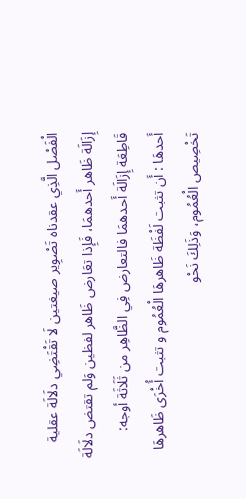الْفَصْل الَّذِي عقدناه تَصْوِير صيغتين لَا تَقْتَضِي دلَالَة عقلية إِزَالَة ظَاهر أَحدهمَا، فَإِذا تعَارض ظَاهر لفظين وَلم تقتض دلَالَة قَاطِعَة إِزَالَة أَحدهمَا فالتعارض فِي الظَّاهِر من ثَلَاثَة أوجه:
أَحدهَا : أَن تثبت لَفْظَة ظَاهرهَا الْعُمُوم و تثبت أُخْرَى ظَاهرهَا تَخْصِيص الْعُمُوم، وَذَلِكَ نَحْو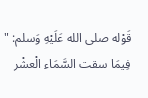قَوْله صلى الله عَلَيْهِ وَسلم: " فِيمَا سقت السَّمَاء الْعشْر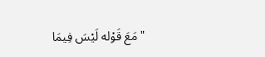" مَعَ قَوْله لَيْسَ فِيمَا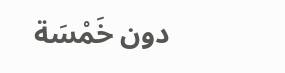دون خَمْسَة